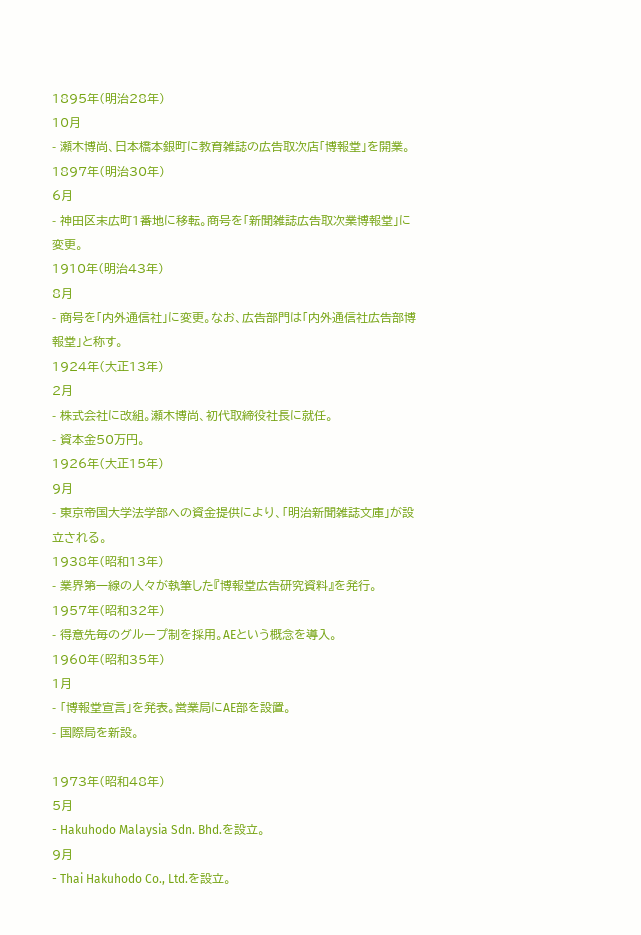1895年(明治28年)
10月
- 瀬木博尚、日本橋本銀町に教育雑誌の広告取次店「博報堂」を開業。
1897年(明治30年)
6月
- 神田区末広町1番地に移転。商号を「新聞雑誌広告取次業博報堂」に変更。
1910年(明治43年)
8月
- 商号を「内外通信社」に変更。なお、広告部門は「内外通信社広告部博報堂」と称す。
1924年(大正13年)
2月
- 株式会社に改組。瀬木博尚、初代取締役社長に就任。
- 資本金50万円。
1926年(大正15年)
9月
- 東京帝国大学法学部への資金提供により、「明治新聞雑誌文庫」が設立される。
1938年(昭和13年)
- 業界第一線の人々が執筆した『博報堂広告研究資料』を発行。
1957年(昭和32年)
- 得意先毎のグループ制を採用。AEという概念を導入。
1960年(昭和35年)
1月
- 「博報堂宣言」を発表。営業局にAE部を設置。
- 国際局を新設。

1973年(昭和48年)
5月
- Hakuhodo Malaysia Sdn. Bhd.を設立。
9月
- Thai Hakuhodo Co., Ltd.を設立。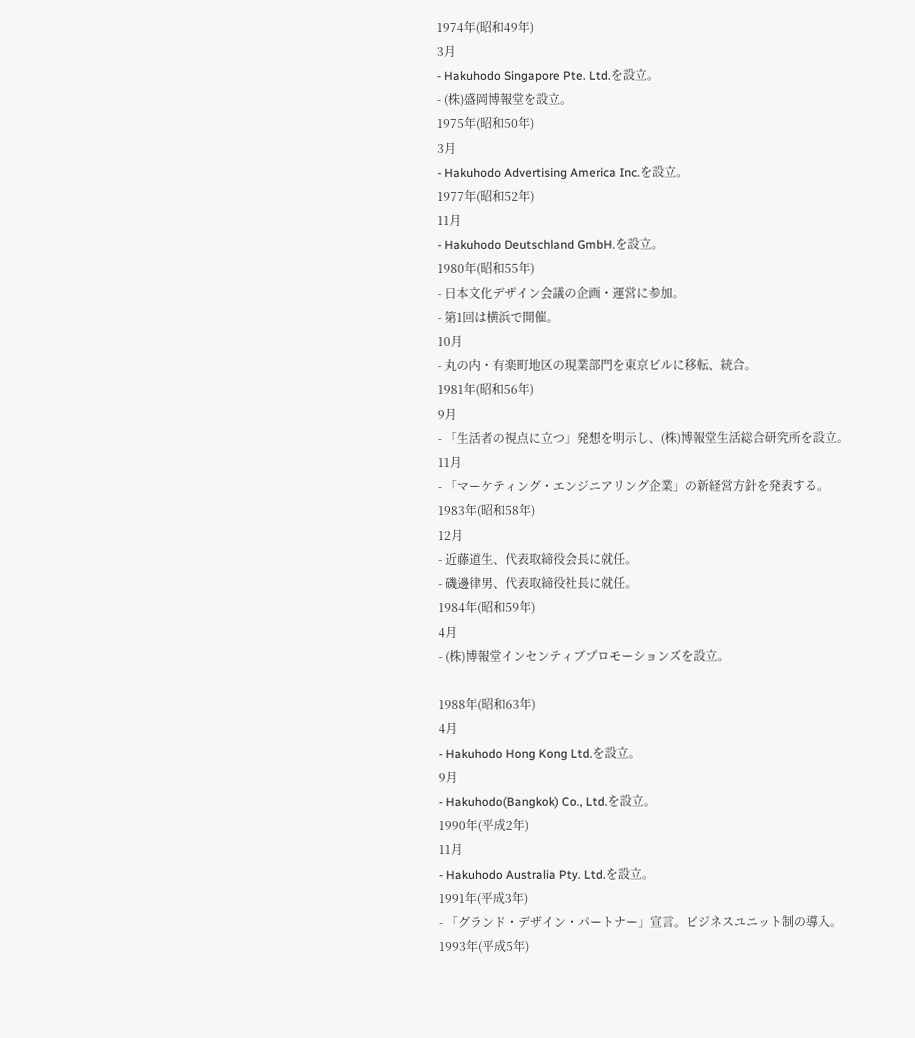1974年(昭和49年)
3月
- Hakuhodo Singapore Pte. Ltd.を設立。
- (株)盛岡博報堂を設立。
1975年(昭和50年)
3月
- Hakuhodo Advertising America Inc.を設立。
1977年(昭和52年)
11月
- Hakuhodo Deutschland GmbH.を設立。
1980年(昭和55年)
- 日本文化デザイン会議の企画・運営に参加。
- 第1回は横浜で開催。
10月
- 丸の内・有楽町地区の現業部門を東京ビルに移転、統合。
1981年(昭和56年)
9月
- 「生活者の視点に立つ」発想を明示し、(株)博報堂生活総合研究所を設立。
11月
- 「マーケティング・エンジニアリング企業」の新経営方針を発表する。
1983年(昭和58年)
12月
- 近藤道生、代表取締役会長に就任。
- 磯邊律男、代表取締役社長に就任。
1984年(昭和59年)
4月
- (株)博報堂インセンティブプロモーションズを設立。

1988年(昭和63年)
4月
- Hakuhodo Hong Kong Ltd.を設立。
9月
- Hakuhodo(Bangkok) Co., Ltd.を設立。
1990年(平成2年)
11月
- Hakuhodo Australia Pty. Ltd.を設立。
1991年(平成3年)
- 「グランド・デザイン・パートナー」宣言。ビジネスユニット制の導入。
1993年(平成5年)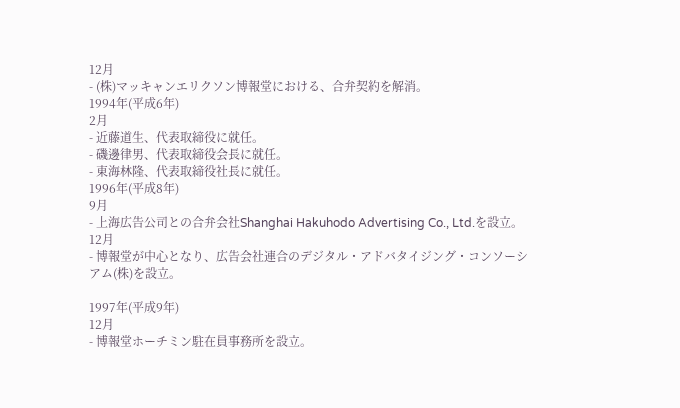12月
- (株)マッキャンエリクソン博報堂における、合弁契約を解消。
1994年(平成6年)
2月
- 近藤道生、代表取締役に就任。
- 磯邊律男、代表取締役会長に就任。
- 東海林隆、代表取締役社長に就任。
1996年(平成8年)
9月
- 上海広告公司との合弁会社Shanghai Hakuhodo Advertising Co., Ltd.を設立。
12月
- 博報堂が中心となり、広告会社連合のデジタル・アドバタイジング・コンソーシアム(株)を設立。

1997年(平成9年)
12月
- 博報堂ホーチミン駐在員事務所を設立。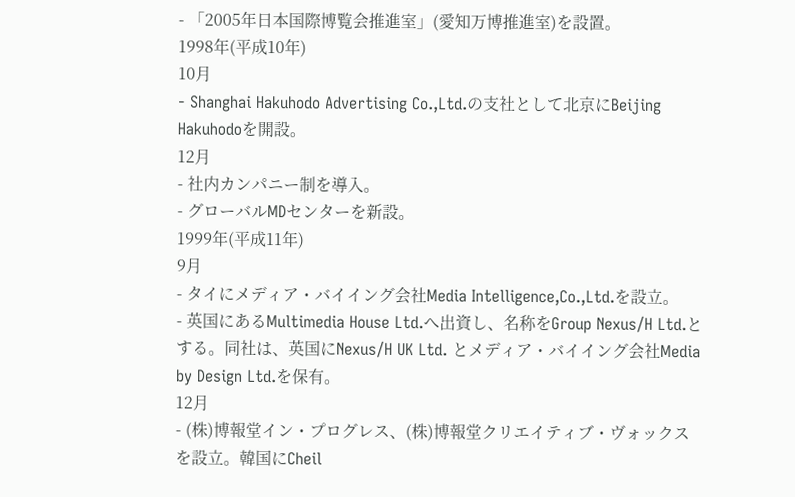- 「2005年日本国際博覧会推進室」(愛知万博推進室)を設置。
1998年(平成10年)
10月
- Shanghai Hakuhodo Advertising Co.,Ltd.の支社として北京にBeijing Hakuhodoを開設。
12月
- 社内カンパニー制を導入。
- グローバルMDセンターを新設。
1999年(平成11年)
9月
- タイにメディア・バイイング会社Media Intelligence,Co.,Ltd.を設立。
- 英国にあるMultimedia House Ltd.へ出資し、名称をGroup Nexus/H Ltd.とする。同社は、英国にNexus/H UK Ltd. とメディア・バイイング会社Media by Design Ltd.を保有。
12月
- (株)博報堂イン・プログレス、(株)博報堂クリエイティブ・ヴォックスを設立。韓国にCheil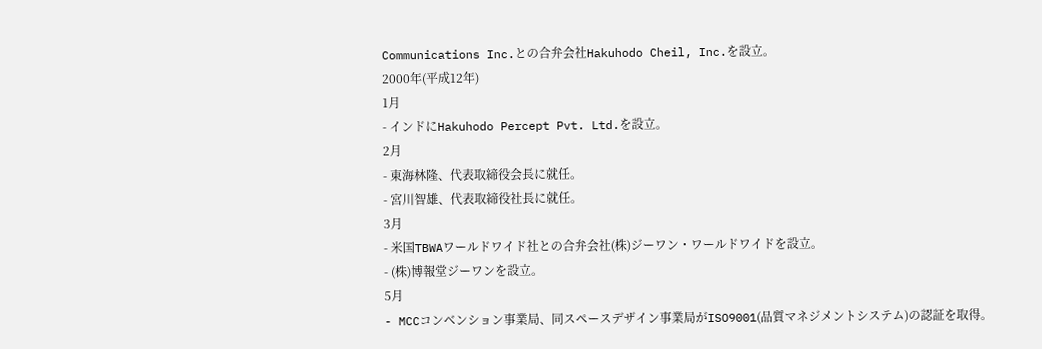Communications Inc.との合弁会社Hakuhodo Cheil, Inc.を設立。
2000年(平成12年)
1月
- インドにHakuhodo Percept Pvt. Ltd.を設立。
2月
- 東海林隆、代表取締役会長に就任。
- 宮川智雄、代表取締役社長に就任。
3月
- 米国TBWAワールドワイド社との合弁会社(株)ジーワン・ワールドワイドを設立。
- (株)博報堂ジーワンを設立。
5月
- MCCコンベンション事業局、同スペースデザイン事業局がISO9001(品質マネジメントシステム)の認証を取得。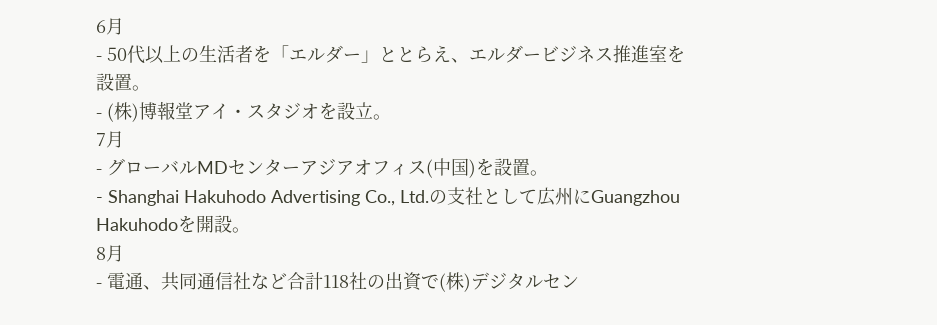6月
- 50代以上の生活者を「エルダー」ととらえ、エルダービジネス推進室を設置。
- (株)博報堂アイ・スタジオを設立。
7月
- グローバルMDセンターアジアオフィス(中国)を設置。
- Shanghai Hakuhodo Advertising Co., Ltd.の支社として広州にGuangzhou Hakuhodoを開設。
8月
- 電通、共同通信社など合計118社の出資で(株)デジタルセン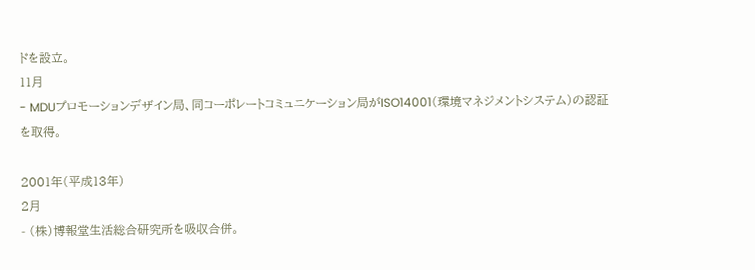ドを設立。
11月
- MDUプロモーションデザイン局、同コーポレートコミュニケーション局がISO14001(環境マネジメントシステム)の認証を取得。

2001年(平成13年)
2月
- (株)博報堂生活総合研究所を吸収合併。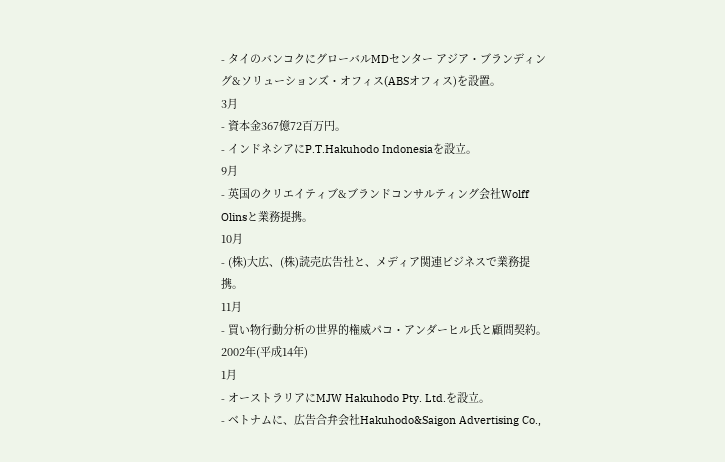- タイのバンコクにグローバルMDセンター アジア・ブランディング&ソリューションズ・オフィス(ABSオフィス)を設置。
3月
- 資本金367億72百万円。
- インドネシアにP.T.Hakuhodo Indonesiaを設立。
9月
- 英国のクリエイティブ&ブランドコンサルティング会社Wolff Olinsと業務提携。
10月
- (株)大広、(株)読売広告社と、メディア関連ビジネスで業務提携。
11月
- 買い物行動分析の世界的権威パコ・アンダーヒル氏と顧問契約。
2002年(平成14年)
1月
- オーストラリアにMJW Hakuhodo Pty. Ltd.を設立。
- ベトナムに、広告合弁会社Hakuhodo&Saigon Advertising Co.,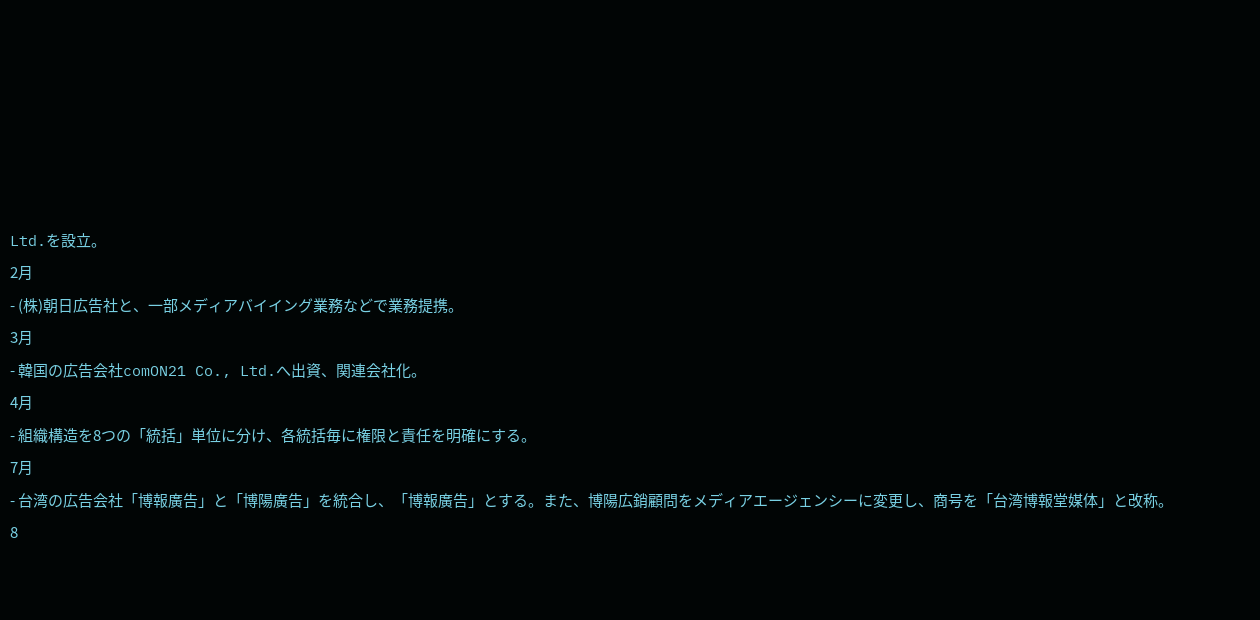Ltd.を設立。
2月
- (株)朝日広告社と、一部メディアバイイング業務などで業務提携。
3月
- 韓国の広告会社comON21 Co., Ltd.へ出資、関連会社化。
4月
- 組織構造を8つの「統括」単位に分け、各統括毎に権限と責任を明確にする。
7月
- 台湾の広告会社「博報廣告」と「博陽廣告」を統合し、「博報廣告」とする。また、博陽広銷顧問をメディアエージェンシーに変更し、商号を「台湾博報堂媒体」と改称。
8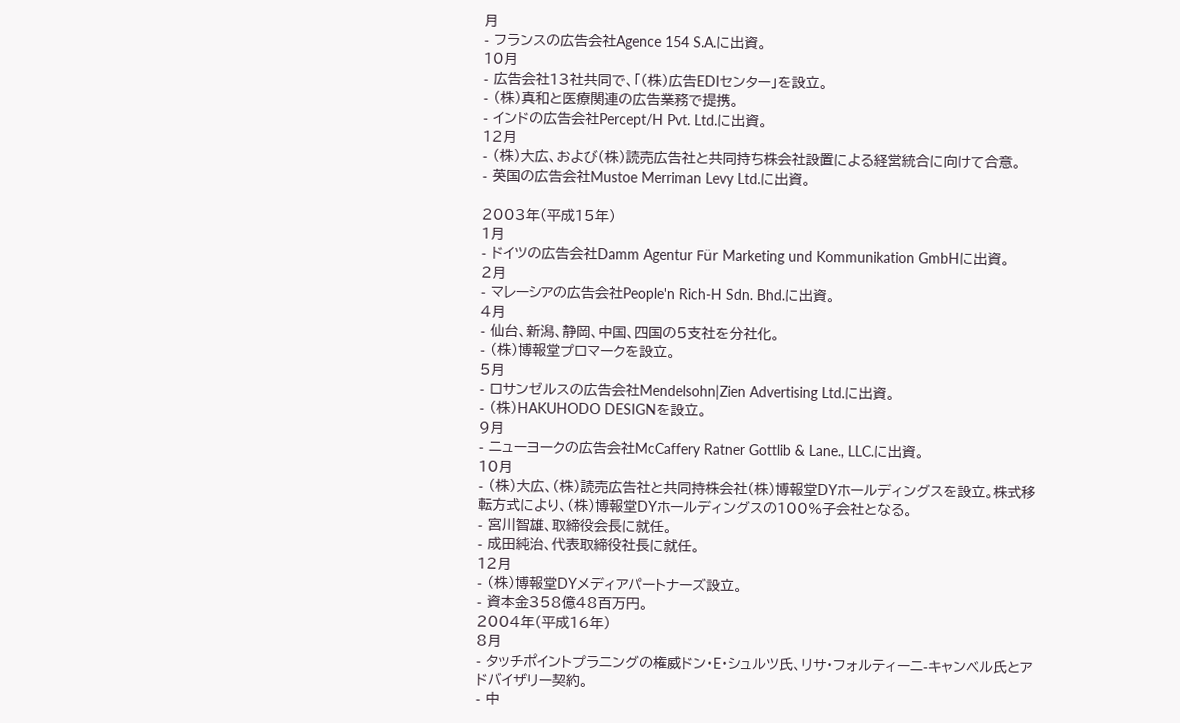月
- フランスの広告会社Agence 154 S.A.に出資。
10月
- 広告会社13社共同で、「(株)広告EDIセンター」を設立。
- (株)真和と医療関連の広告業務で提携。
- インドの広告会社Percept/H Pvt. Ltd.に出資。
12月
- (株)大広、および(株)読売広告社と共同持ち株会社設置による経営統合に向けて合意。
- 英国の広告会社Mustoe Merriman Levy Ltd.に出資。

2003年(平成15年)
1月
- ドイツの広告会社Damm Agentur Für Marketing und Kommunikation GmbHに出資。
2月
- マレーシアの広告会社People'n Rich-H Sdn. Bhd.に出資。
4月
- 仙台、新潟、静岡、中国、四国の5支社を分社化。
- (株)博報堂プロマークを設立。
5月
- ロサンゼルスの広告会社Mendelsohn|Zien Advertising Ltd.に出資。
- (株)HAKUHODO DESIGNを設立。
9月
- ニューヨークの広告会社McCaffery Ratner Gottlib & Lane., LLC.に出資。
10月
- (株)大広、(株)読売広告社と共同持株会社(株)博報堂DYホールディングスを設立。株式移転方式により、(株)博報堂DYホールディングスの100%子会社となる。
- 宮川智雄、取締役会長に就任。
- 成田純治、代表取締役社長に就任。
12月
- (株)博報堂DYメディアパートナーズ設立。
- 資本金358億48百万円。
2004年(平成16年)
8月
- タッチポイントプラニングの権威ドン・E・シュルツ氏、リサ・フォルティーニ-キャンベル氏とアドバイザリー契約。
- 中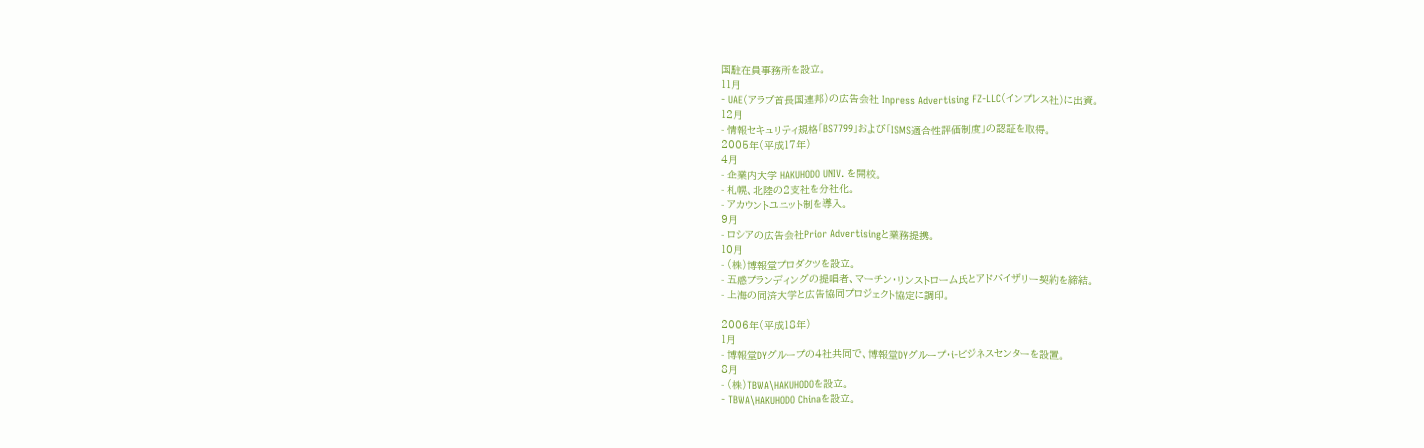国駐在員事務所を設立。
11月
- UAE(アラブ首長国連邦)の広告会社 Inpress Advertising FZ-LLC(インプレス社)に出資。
12月
- 情報セキュリティ規格「BS7799」および「ISMS適合性評価制度」の認証を取得。
2005年(平成17年)
4月
- 企業内大学 HAKUHODO UNIV. を開校。
- 札幌、北陸の2支社を分社化。
- アカウントユニット制を導入。
9月
- ロシアの広告会社Prior Advertisingと業務提携。
10月
- (株)博報堂プロダクツを設立。
- 五感プランディングの提唱者、マーチン・リンストローム氏とアドバイザリー契約を締結。
- 上海の同済大学と広告協同プロジェクト協定に調印。

2006年(平成18年)
1月
- 博報堂DYグループの4社共同で、博報堂DYグループ・i-ビジネスセンターを設置。
8月
- (株)TBWA\HAKUHODOを設立。
- TBWA\HAKUHODO Chinaを設立。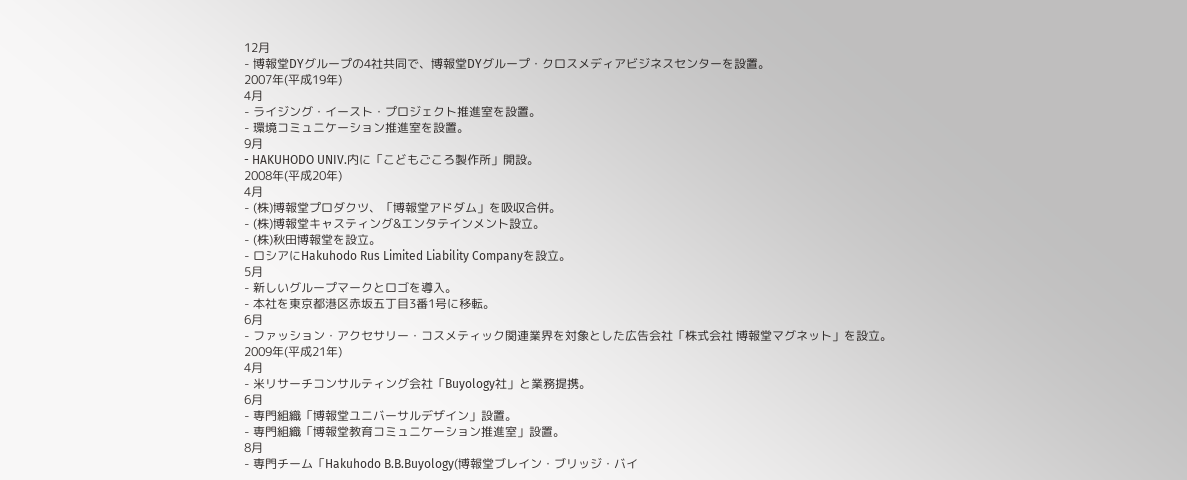12月
- 博報堂DYグループの4社共同で、博報堂DYグループ・クロスメディアビジネスセンターを設置。
2007年(平成19年)
4月
- ライジング・イースト・プロジェクト推進室を設置。
- 環境コミュニケーション推進室を設置。
9月
- HAKUHODO UNIV.内に「こどもごころ製作所」開設。
2008年(平成20年)
4月
- (株)博報堂プロダクツ、「博報堂アドダム」を吸収合併。
- (株)博報堂キャスティング&エンタテインメント設立。
- (株)秋田博報堂を設立。
- ロシアにHakuhodo Rus Limited Liability Companyを設立。
5月
- 新しいグループマークとロゴを導入。
- 本社を東京都港区赤坂五丁目3番1号に移転。
6月
- ファッション・アクセサリー・コスメティック関連業界を対象とした広告会社「株式会社 博報堂マグネット」を設立。
2009年(平成21年)
4月
- 米リサーチコンサルティング会社「Buyology社」と業務提携。
6月
- 専門組織「博報堂ユニバーサルデザイン」設置。
- 専門組織「博報堂教育コミュニケーション推進室」設置。
8月
- 専門チーム「Hakuhodo B.B.Buyology(博報堂ブレイン・ブリッジ・バイ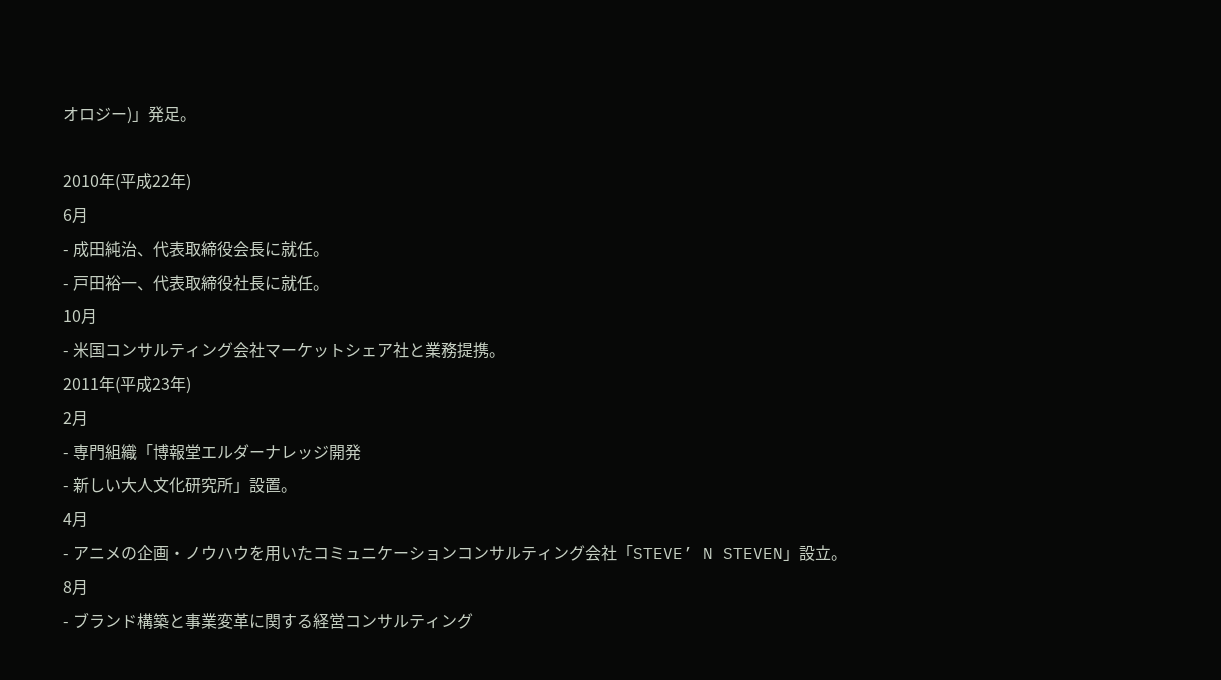オロジー)」発足。

2010年(平成22年)
6月
- 成田純治、代表取締役会長に就任。
- 戸田裕一、代表取締役社長に就任。
10月
- 米国コンサルティング会社マーケットシェア社と業務提携。
2011年(平成23年)
2月
- 専門組織「博報堂エルダーナレッジ開発
- 新しい大人文化研究所」設置。
4月
- アニメの企画・ノウハウを用いたコミュニケーションコンサルティング会社「STEVE’ N STEVEN」設立。
8月
- ブランド構築と事業変革に関する経営コンサルティング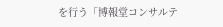を行う「博報堂コンサルテ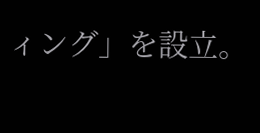ィング」を設立。